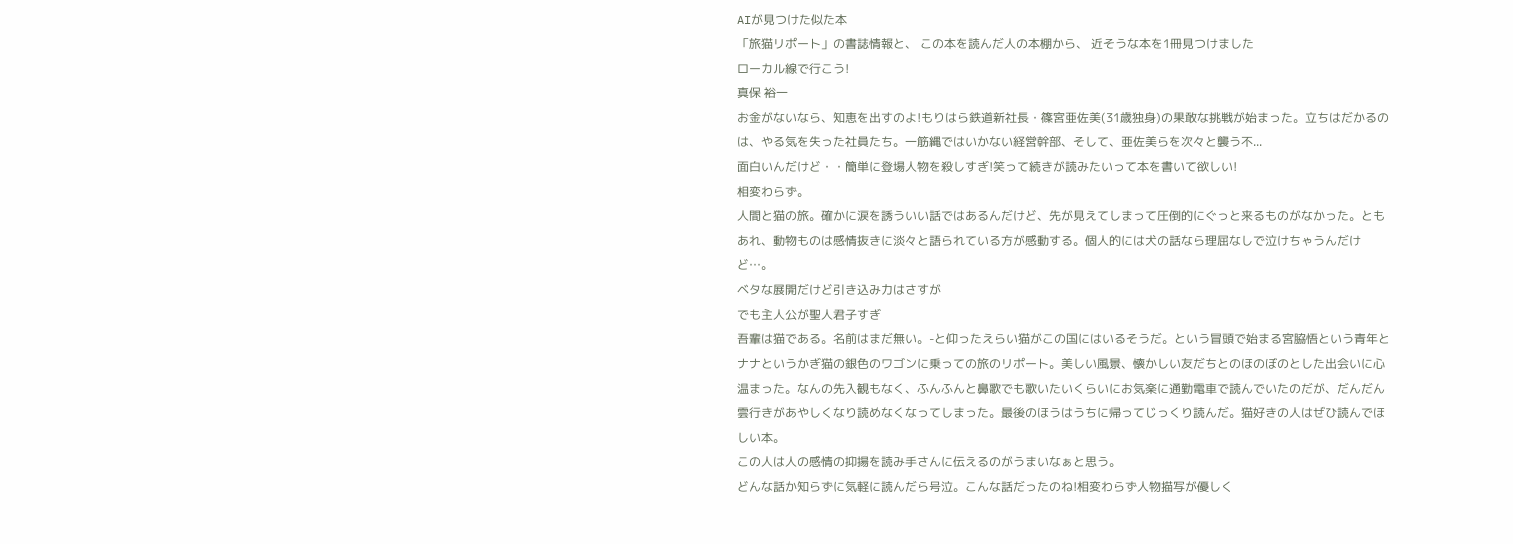AIが見つけた似た本
「旅猫リポート」の書誌情報と、 この本を読んだ人の本棚から、 近そうな本を1冊見つけました
ローカル線で行こう!
真保 裕一
お金がないなら、知恵を出すのよ!もりはら鉄道新社長・篠宮亜佐美(31歳独身)の果敢な挑戦が始まった。立ちはだかるのは、やる気を失った社員たち。一筋縄ではいかない経営幹部、そして、亜佐美らを次々と襲う不...
面白いんだけど・・簡単に登場人物を殺しすぎ!笑って続きが読みたいって本を書いて欲しい!
相変わらず。
人間と猫の旅。確かに涙を誘ういい話ではあるんだけど、先が見えてしまって圧倒的にぐっと来るものがなかった。ともあれ、動物ものは感情抜きに淡々と語られている方が感動する。個人的には犬の話なら理屈なしで泣けちゃうんだけど…。
ベタな展開だけど引き込み力はさすが
でも主人公が聖人君子すぎ
吾輩は猫である。名前はまだ無い。-と仰ったえらい猫がこの国にはいるそうだ。という冒頭で始まる宮脇悟という青年とナナというかぎ猫の銀色のワゴンに乗っての旅のリポート。美しい風景、懐かしい友だちとのほのぼのとした出会いに心温まった。なんの先入観もなく、ふんふんと鼻歌でも歌いたいくらいにお気楽に通勤電車で読んでいたのだが、だんだん雲行きがあやしくなり読めなくなってしまった。最後のほうはうちに帰ってじっくり読んだ。猫好きの人はぜひ読んでほしい本。
この人は人の感情の抑揚を読み手さんに伝えるのがうまいなぁと思う。
どんな話か知らずに気軽に読んだら号泣。こんな話だったのね!相変わらず人物描写が優しく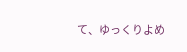て、ゆっくりよめ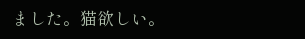ました。猫欲しい。